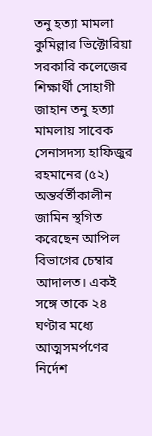তনু হত্যা মামলা
কুমিল্লার ভিক্টোরিয়া সরকারি কলেজের শিক্ষার্থী সোহাগী জাহান তনু হত্যা মামলায় সাবেক সেনাসদস্য হাফিজুর রহমানের (৫২) অন্তর্বর্তীকালীন জামিন স্থগিত করেছেন আপিল বিভাগের চেম্বার আদালত। একই সঙ্গে তাকে ২৪ ঘণ্টার মধ্যে আত্মসমর্পণের নির্দেশ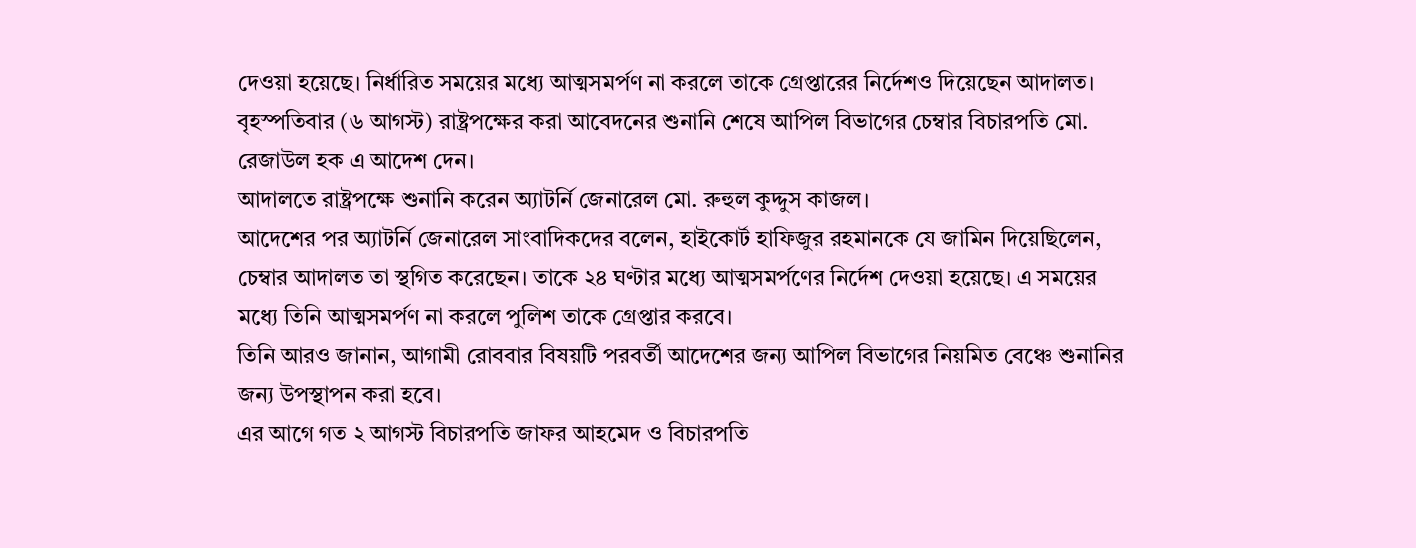দেওয়া হয়েছে। নির্ধারিত সময়ের মধ্যে আত্মসমর্পণ না করলে তাকে গ্রেপ্তারের নির্দেশও দিয়েছেন আদালত।
বৃহস্পতিবার (৬ আগস্ট) রাষ্ট্রপক্ষের করা আবেদনের শুনানি শেষে আপিল বিভাগের চেম্বার বিচারপতি মো. রেজাউল হক এ আদেশ দেন।
আদালতে রাষ্ট্রপক্ষে শুনানি করেন অ্যাটর্নি জেনারেল মো. রুহুল কুদ্দুস কাজল।
আদেশের পর অ্যাটর্নি জেনারেল সাংবাদিকদের বলেন, হাইকোর্ট হাফিজুর রহমানকে যে জামিন দিয়েছিলেন, চেম্বার আদালত তা স্থগিত করেছেন। তাকে ২৪ ঘণ্টার মধ্যে আত্মসমর্পণের নির্দেশ দেওয়া হয়েছে। এ সময়ের মধ্যে তিনি আত্মসমর্পণ না করলে পুলিশ তাকে গ্রেপ্তার করবে।
তিনি আরও জানান, আগামী রোববার বিষয়টি পরবর্তী আদেশের জন্য আপিল বিভাগের নিয়মিত বেঞ্চে শুনানির জন্য উপস্থাপন করা হবে।
এর আগে গত ২ আগস্ট বিচারপতি জাফর আহমেদ ও বিচারপতি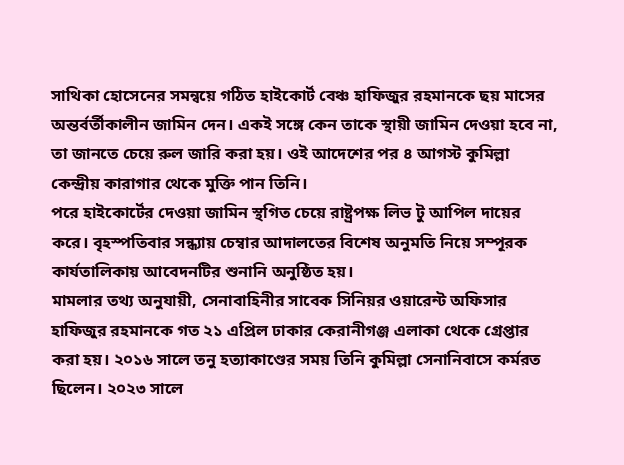সাথিকা হোসেনের সমন্বয়ে গঠিত হাইকোর্ট বেঞ্চ হাফিজুর রহমানকে ছয় মাসের অন্তর্বর্তীকালীন জামিন দেন। একই সঙ্গে কেন তাকে স্থায়ী জামিন দেওয়া হবে না, তা জানতে চেয়ে রুল জারি করা হয়। ওই আদেশের পর ৪ আগস্ট কুমিল্লা কেন্দ্রীয় কারাগার থেকে মুক্তি পান তিনি।
পরে হাইকোর্টের দেওয়া জামিন স্থগিত চেয়ে রাষ্ট্রপক্ষ লিভ টু আপিল দায়ের করে। বৃহস্পতিবার সন্ধ্যায় চেম্বার আদালতের বিশেষ অনুমতি নিয়ে সম্পূরক কার্যতালিকায় আবেদনটির শুনানি অনুষ্ঠিত হয়।
মামলার তথ্য অনুযায়ী, সেনাবাহিনীর সাবেক সিনিয়র ওয়ারেন্ট অফিসার হাফিজুর রহমানকে গত ২১ এপ্রিল ঢাকার কেরানীগঞ্জ এলাকা থেকে গ্রেপ্তার করা হয়। ২০১৬ সালে তনু হত্যাকাণ্ডের সময় তিনি কুমিল্লা সেনানিবাসে কর্মরত ছিলেন। ২০২৩ সালে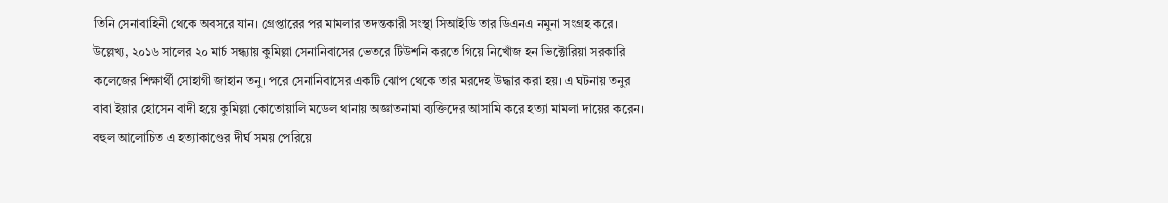তিনি সেনাবাহিনী থেকে অবসরে যান। গ্রেপ্তারের পর মামলার তদন্তকারী সংস্থা সিআইডি তার ডিএনএ নমুনা সংগ্রহ করে।
উল্লেখ্য, ২০১৬ সালের ২০ মার্চ সন্ধ্যায় কুমিল্লা সেনানিবাসের ভেতরে টিউশনি করতে গিয়ে নিখোঁজ হন ভিক্টোরিয়া সরকারি কলেজের শিক্ষার্থী সোহাগী জাহান তনু। পরে সেনানিবাসের একটি ঝোপ থেকে তার মরদেহ উদ্ধার করা হয়। এ ঘটনায় তনুর বাবা ইয়ার হোসেন বাদী হয়ে কুমিল্লা কোতোয়ালি মডেল থানায় অজ্ঞাতনামা ব্যক্তিদের আসামি করে হত্যা মামলা দায়ের করেন। বহুল আলোচিত এ হত্যাকাণ্ডের দীর্ঘ সময় পেরিয়ে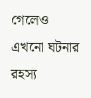গেলেও এখনো ঘটনার রহস্য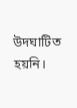উদঘাটিত হয়নি।